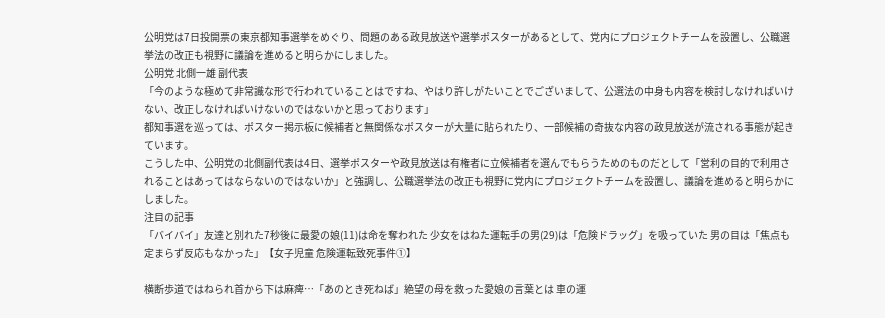公明党は7日投開票の東京都知事選挙をめぐり、問題のある政見放送や選挙ポスターがあるとして、党内にプロジェクトチームを設置し、公職選挙法の改正も視野に議論を進めると明らかにしました。
公明党 北側一雄 副代表
「今のような極めて非常識な形で行われていることはですね、やはり許しがたいことでございまして、公選法の中身も内容を検討しなければいけない、改正しなければいけないのではないかと思っております」
都知事選を巡っては、ポスター掲示板に候補者と無関係なポスターが大量に貼られたり、一部候補の奇抜な内容の政見放送が流される事態が起きています。
こうした中、公明党の北側副代表は4日、選挙ポスターや政見放送は有権者に立候補者を選んでもらうためのものだとして「営利の目的で利用されることはあってはならないのではないか」と強調し、公職選挙法の改正も視野に党内にプロジェクトチームを設置し、議論を進めると明らかにしました。
注目の記事
「バイバイ」友達と別れた7秒後に最愛の娘(11)は命を奪われた 少女をはねた運転手の男(29)は「危険ドラッグ」を吸っていた 男の目は「焦点も定まらず反応もなかった」【女子児童 危険運転致死事件①】

横断歩道ではねられ首から下は麻痺…「あのとき死ねば」絶望の母を救った愛娘の言葉とは 車の運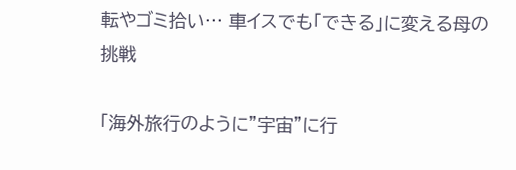転やゴミ拾い… 車イスでも「できる」に変える母の挑戦

「海外旅行のように”宇宙”に行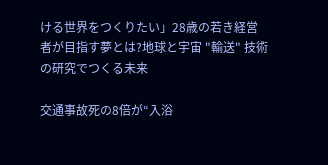ける世界をつくりたい」28歳の若き経営者が目指す夢とは?地球と宇宙 "輸送" 技術の研究でつくる未来

交通事故死の8倍が“入浴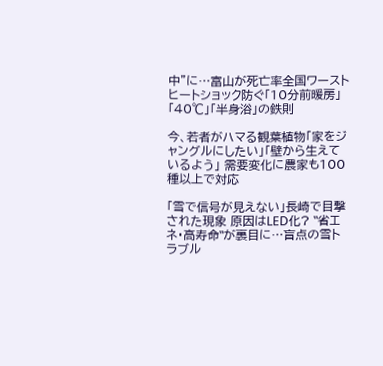中”に…富山が死亡率全国ワースト ヒートショック防ぐ「10分前暖房」「40℃」「半身浴」の鉄則

今、若者がハマる観葉植物「家をジャングルにしたい」「壁から生えているよう」 需要変化に農家も100種以上で対応

「雪で信号が見えない」長崎で目撃された現象 原因はLED化? ‟省エネ・高寿命‟が裏目に…盲点の雪トラブル